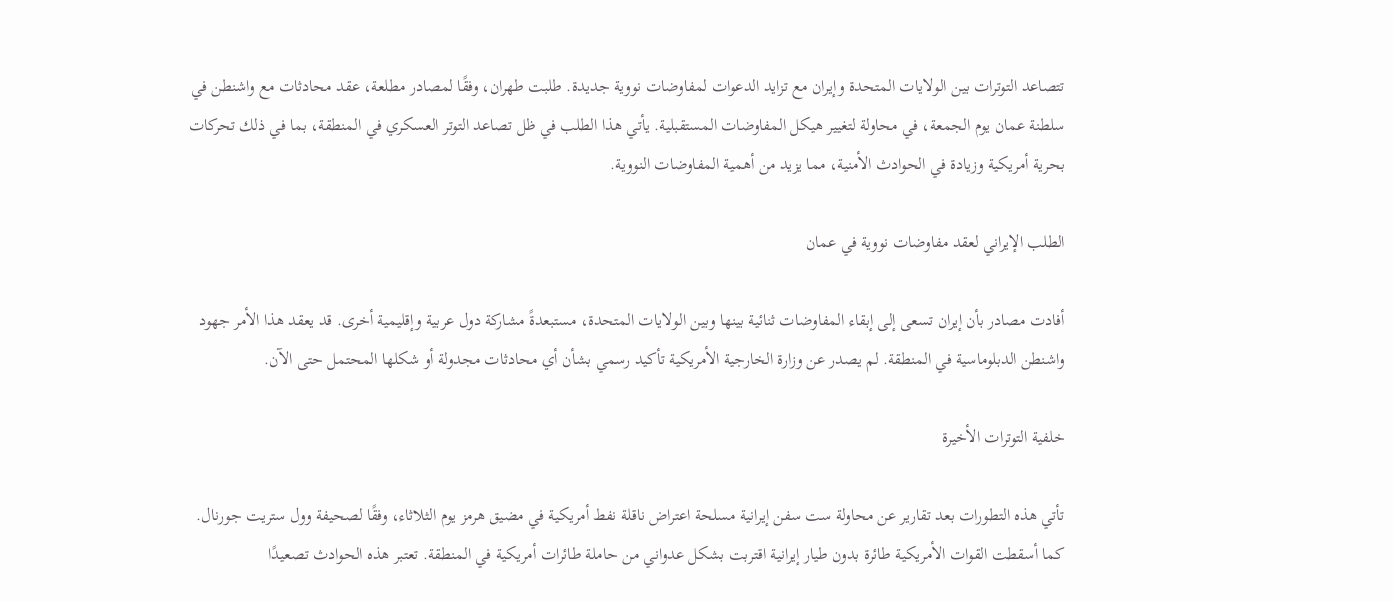تتصاعد التوترات بين الولايات المتحدة وإيران مع تزايد الدعوات لمفاوضات نووية جديدة. طلبت طهران، وفقًا لمصادر مطلعة، عقد محادثات مع واشنطن في سلطنة عمان يوم الجمعة، في محاولة لتغيير هيكل المفاوضات المستقبلية. يأتي هذا الطلب في ظل تصاعد التوتر العسكري في المنطقة، بما في ذلك تحركات بحرية أمريكية وزيادة في الحوادث الأمنية، مما يزيد من أهمية المفاوضات النووية.

الطلب الإيراني لعقد مفاوضات نووية في عمان

أفادت مصادر بأن إيران تسعى إلى إبقاء المفاوضات ثنائية بينها وبين الولايات المتحدة، مستبعدةً مشاركة دول عربية وإقليمية أخرى. قد يعقد هذا الأمر جهود واشنطن الدبلوماسية في المنطقة. لم يصدر عن وزارة الخارجية الأمريكية تأكيد رسمي بشأن أي محادثات مجدولة أو شكلها المحتمل حتى الآن.

خلفية التوترات الأخيرة

تأتي هذه التطورات بعد تقارير عن محاولة ست سفن إيرانية مسلحة اعتراض ناقلة نفط أمريكية في مضيق هرمز يوم الثلاثاء، وفقًا لصحيفة وول ستريت جورنال. كما أسقطت القوات الأمريكية طائرة بدون طيار إيرانية اقتربت بشكل عدواني من حاملة طائرات أمريكية في المنطقة. تعتبر هذه الحوادث تصعيدًا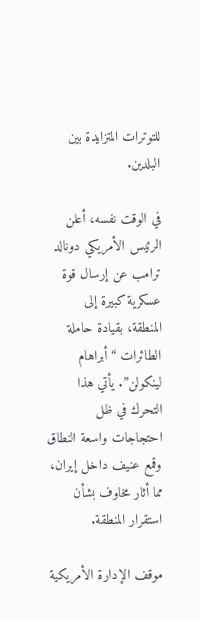للتوترات المتزايدة بين البلدين.

في الوقت نفسه، أعلن الرئيس الأمريكي دونالد ترامب عن إرسال قوة عسكرية كبيرة إلى المنطقة، بقيادة حاملة الطائرات “أبراهام لينكولن”. يأتي هذا التحرك في ظل احتجاجات واسعة النطاق وقمع عنيف داخل إيران، مما أثار مخاوف بشأن استقرار المنطقة.

موقف الإدارة الأمريكية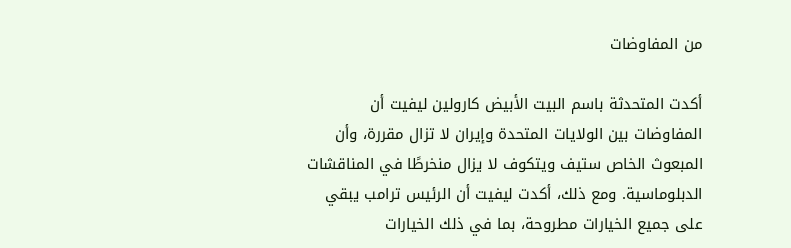من المفاوضات

أكدت المتحدثة باسم البيت الأبيض كارولين ليفيت أن المفاوضات بين الولايات المتحدة وإيران لا تزال مقررة، وأن المبعوث الخاص ستيف ويتكوف لا يزال منخرطًا في المناقشات الدبلوماسية. ومع ذلك، أكدت ليفيت أن الرئيس ترامب يبقي على جميع الخيارات مطروحة، بما في ذلك الخيارات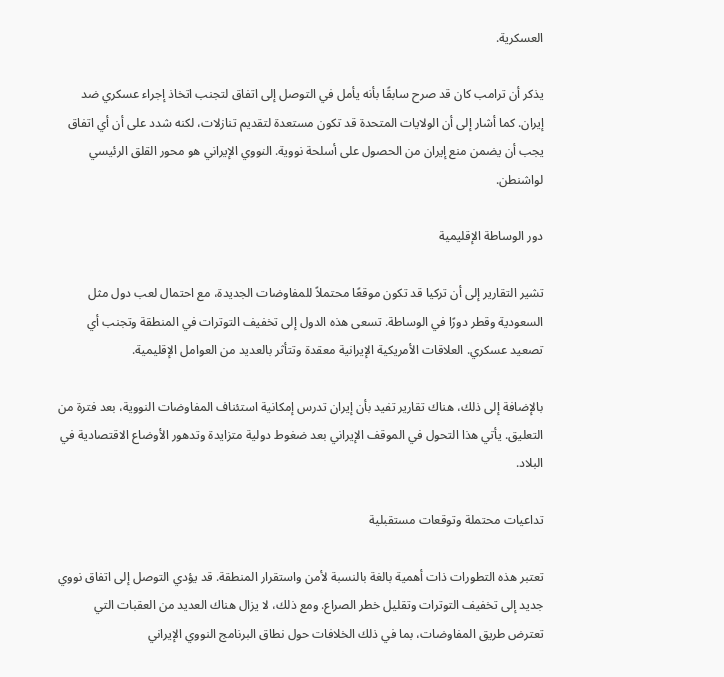العسكرية.

يذكر أن ترامب كان قد صرح سابقًا بأنه يأمل في التوصل إلى اتفاق لتجنب اتخاذ إجراء عسكري ضد إيران. كما أشار إلى أن الولايات المتحدة قد تكون مستعدة لتقديم تنازلات، لكنه شدد على أن أي اتفاق يجب أن يضمن منع إيران من الحصول على أسلحة نووية. النووي الإيراني هو محور القلق الرئيسي لواشنطن.

دور الوساطة الإقليمية

تشير التقارير إلى أن تركيا قد تكون موقعًا محتملاً للمفاوضات الجديدة، مع احتمال لعب دول مثل السعودية وقطر دورًا في الوساطة. تسعى هذه الدول إلى تخفيف التوترات في المنطقة وتجنب أي تصعيد عسكري. العلاقات الأمريكية الإيرانية معقدة وتتأثر بالعديد من العوامل الإقليمية.

بالإضافة إلى ذلك، هناك تقارير تفيد بأن إيران تدرس إمكانية استئناف المفاوضات النووية، بعد فترة من التعليق. يأتي هذا التحول في الموقف الإيراني بعد ضغوط دولية متزايدة وتدهور الأوضاع الاقتصادية في البلاد.

تداعيات محتملة وتوقعات مستقبلية

تعتبر هذه التطورات ذات أهمية بالغة بالنسبة لأمن واستقرار المنطقة. قد يؤدي التوصل إلى اتفاق نووي جديد إلى تخفيف التوترات وتقليل خطر الصراع. ومع ذلك، لا يزال هناك العديد من العقبات التي تعترض طريق المفاوضات، بما في ذلك الخلافات حول نطاق البرنامج النووي الإيراني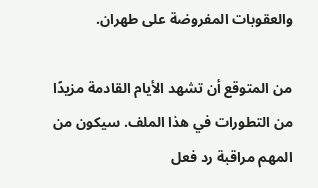والعقوبات المفروضة على طهران.

من المتوقع أن تشهد الأيام القادمة مزيدًا من التطورات في هذا الملف. سيكون من المهم مراقبة رد فعل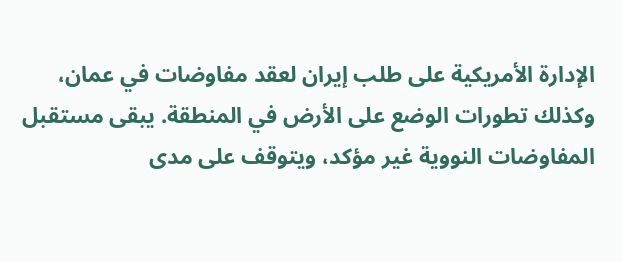الإدارة الأمريكية على طلب إيران لعقد مفاوضات في عمان، وكذلك تطورات الوضع على الأرض في المنطقة. يبقى مستقبل المفاوضات النووية غير مؤكد، ويتوقف على مدى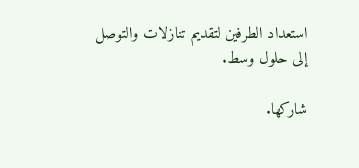استعداد الطرفين لتقديم تنازلات والتوصل إلى حلول وسط.

شاركها.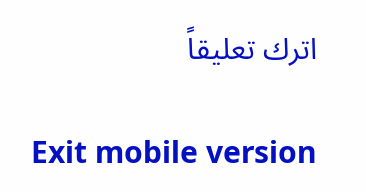اترك تعليقاً

Exit mobile version